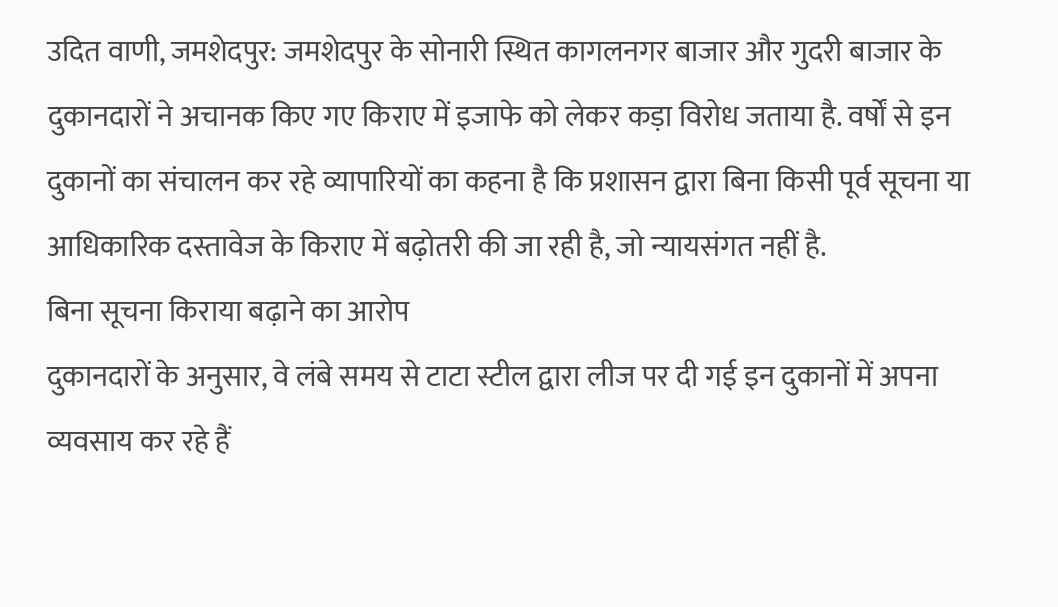उदित वाणी, जमशेदपुर: जमशेदपुर के सोनारी स्थित कागलनगर बाजार और गुदरी बाजार के दुकानदारों ने अचानक किए गए किराए में इजाफे को लेकर कड़ा विरोध जताया है. वर्षों से इन दुकानों का संचालन कर रहे व्यापारियों का कहना है कि प्रशासन द्वारा बिना किसी पूर्व सूचना या आधिकारिक दस्तावेज के किराए में बढ़ोतरी की जा रही है, जो न्यायसंगत नहीं है.
बिना सूचना किराया बढ़ाने का आरोप
दुकानदारों के अनुसार, वे लंबे समय से टाटा स्टील द्वारा लीज पर दी गई इन दुकानों में अपना व्यवसाय कर रहे हैं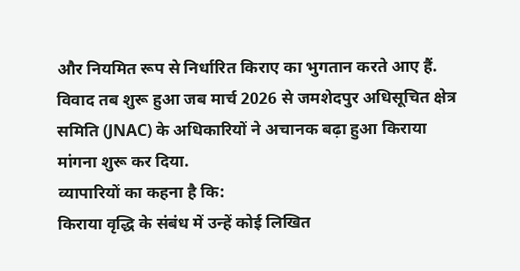और नियमित रूप से निर्धारित किराए का भुगतान करते आए हैं. विवाद तब शुरू हुआ जब मार्च 2026 से जमशेदपुर अधिसूचित क्षेत्र समिति (JNAC) के अधिकारियों ने अचानक बढ़ा हुआ किराया मांगना शुरू कर दिया.
व्यापारियों का कहना है कि:
किराया वृद्धि के संबंध में उन्हें कोई लिखित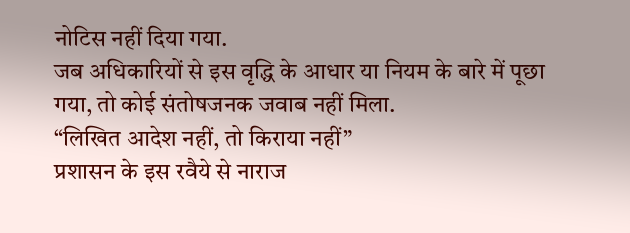नोटिस नहीं दिया गया.
जब अधिकारियों से इस वृद्धि के आधार या नियम के बारे में पूछा गया, तो कोई संतोषजनक जवाब नहीं मिला.
“लिखित आदेश नहीं, तो किराया नहीं”
प्रशासन के इस रवैये से नाराज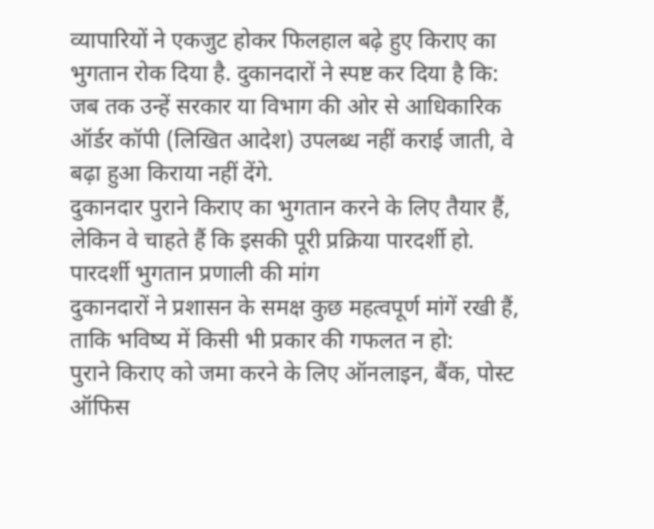व्यापारियों ने एकजुट होकर फिलहाल बढ़े हुए किराए का भुगतान रोक दिया है. दुकानदारों ने स्पष्ट कर दिया है कि:
जब तक उन्हें सरकार या विभाग की ओर से आधिकारिक ऑर्डर कॉपी (लिखित आदेश) उपलब्ध नहीं कराई जाती, वे बढ़ा हुआ किराया नहीं देंगे.
दुकानदार पुराने किराए का भुगतान करने के लिए तैयार हैं, लेकिन वे चाहते हैं कि इसकी पूरी प्रक्रिया पारदर्शी हो.
पारदर्शी भुगतान प्रणाली की मांग
दुकानदारों ने प्रशासन के समक्ष कुछ महत्वपूर्ण मांगें रखी हैं, ताकि भविष्य में किसी भी प्रकार की गफलत न हो:
पुराने किराए को जमा करने के लिए ऑनलाइन, बैंक, पोस्ट ऑफिस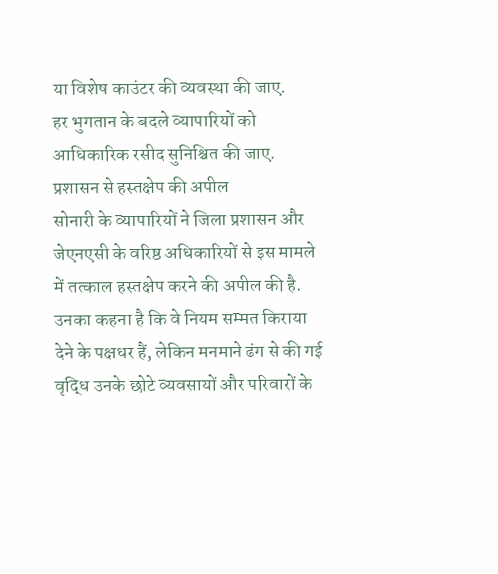या विशेष काउंटर की व्यवस्था की जाए.
हर भुगतान के बदले व्यापारियों को आधिकारिक रसीद सुनिश्चित की जाए.
प्रशासन से हस्तक्षेप की अपील
सोनारी के व्यापारियों ने जिला प्रशासन और जेएनएसी के वरिष्ठ अधिकारियों से इस मामले में तत्काल हस्तक्षेप करने की अपील की है. उनका कहना है कि वे नियम सम्मत किराया देने के पक्षधर हैं, लेकिन मनमाने ढंग से की गई वृद्धि उनके छोटे व्यवसायों और परिवारों के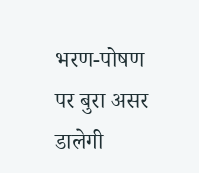भरण-पोषण पर बुरा असर डालेगी